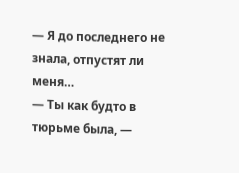— Я до последнего не знала, отпустят ли меня…
— Ты как будто в тюрьме была, —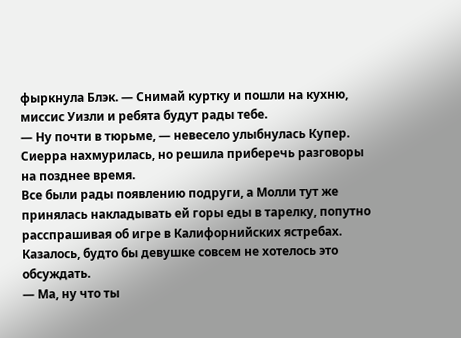фыркнула Блэк. — Снимай куртку и пошли на кухню, миссис Уизли и ребята будут рады тебе.
— Ну почти в тюрьме, — невесело улыбнулась Купер.
Сиерра нахмурилась, но решила приберечь разговоры на позднее время.
Все были рады появлению подруги, а Молли тут же принялась накладывать ей горы еды в тарелку, попутно расспрашивая об игре в Калифорнийских ястребах. Казалось, будто бы девушке совсем не хотелось это обсуждать.
— Ма, ну что ты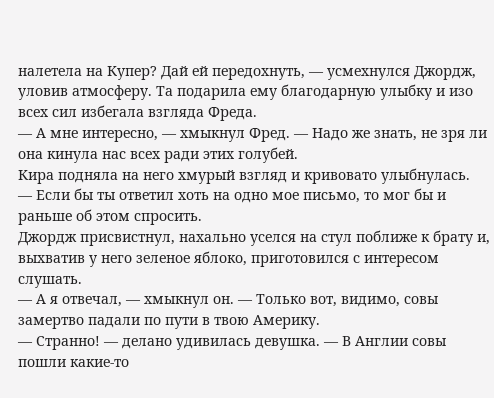налетела на Купер? Дай ей передохнуть, — усмехнулся Джордж, уловив атмосферу. Та подарила ему благодарную улыбку и изо всех сил избегала взгляда Фреда.
— А мне интересно, — хмыкнул Фред. — Надо же знать, не зря ли она кинула нас всех ради этих голубей.
Кира подняла на него хмурый взгляд и кривовато улыбнулась.
— Если бы ты ответил хоть на одно мое письмо, то мог бы и раньше об этом спросить.
Джордж присвистнул, нахально уселся на стул поближе к брату и, выхватив у него зеленое яблоко, приготовился с интересом слушать.
— А я отвечал, — хмыкнул он. — Только вот, видимо, совы замертво падали по пути в твою Америку.
— Странно! — делано удивилась девушка. — В Англии совы пошли какие-то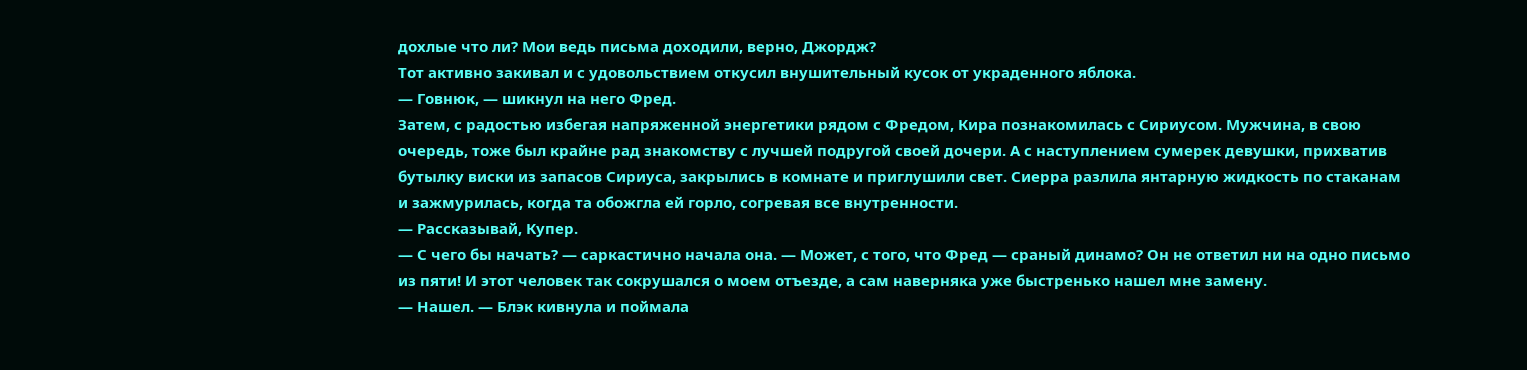дохлые что ли? Мои ведь письма доходили, верно, Джордж?
Тот активно закивал и с удовольствием откусил внушительный кусок от украденного яблока.
— Говнюк, — шикнул на него Фред.
Затем, с радостью избегая напряженной энергетики рядом с Фредом, Кира познакомилась с Сириусом. Мужчина, в свою очередь, тоже был крайне рад знакомству с лучшей подругой своей дочери. А с наступлением сумерек девушки, прихватив бутылку виски из запасов Сириуса, закрылись в комнате и приглушили свет. Сиерра разлила янтарную жидкость по стаканам и зажмурилась, когда та обожгла ей горло, согревая все внутренности.
— Рассказывай, Купер.
— С чего бы начать? — саркастично начала она. — Может, с того, что Фред — сраный динамо? Он не ответил ни на одно письмо из пяти! И этот человек так сокрушался о моем отъезде, а сам наверняка уже быстренько нашел мне замену.
— Нашел. — Блэк кивнула и поймала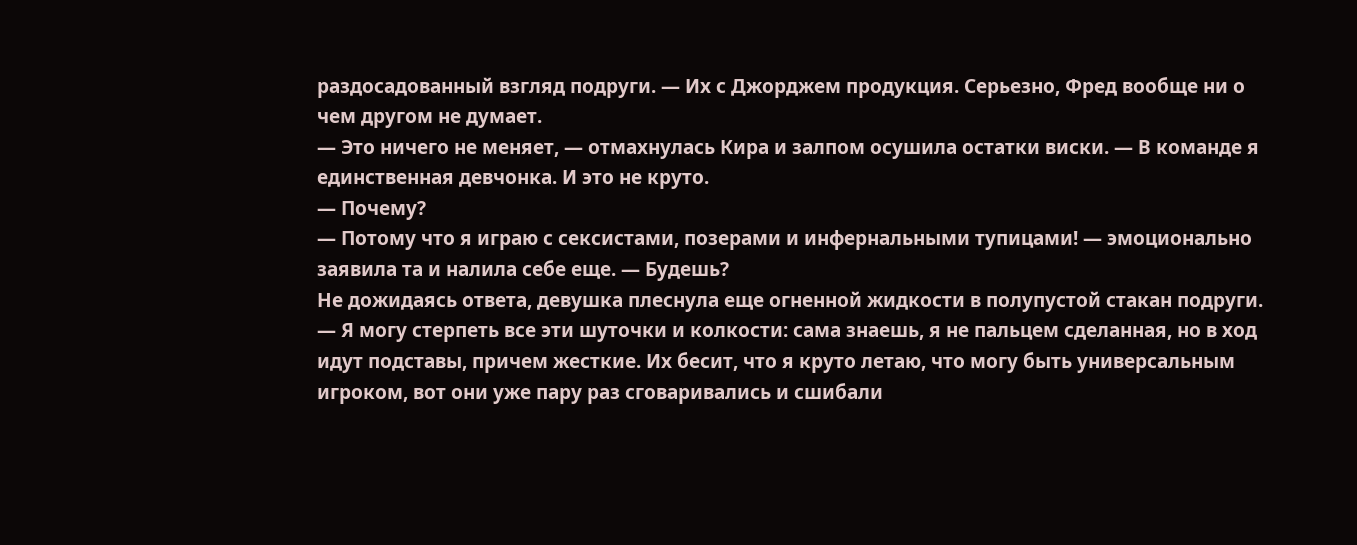раздосадованный взгляд подруги. — Их с Джорджем продукция. Серьезно, Фред вообще ни о чем другом не думает.
— Это ничего не меняет, — отмахнулась Кира и залпом осушила остатки виски. — В команде я единственная девчонка. И это не круто.
— Почему?
— Потому что я играю с сексистами, позерами и инфернальными тупицами! — эмоционально заявила та и налила себе еще. — Будешь?
Не дожидаясь ответа, девушка плеснула еще огненной жидкости в полупустой стакан подруги.
— Я могу стерпеть все эти шуточки и колкости: сама знаешь, я не пальцем сделанная, но в ход идут подставы, причем жесткие. Их бесит, что я круто летаю, что могу быть универсальным игроком, вот они уже пару раз сговаривались и сшибали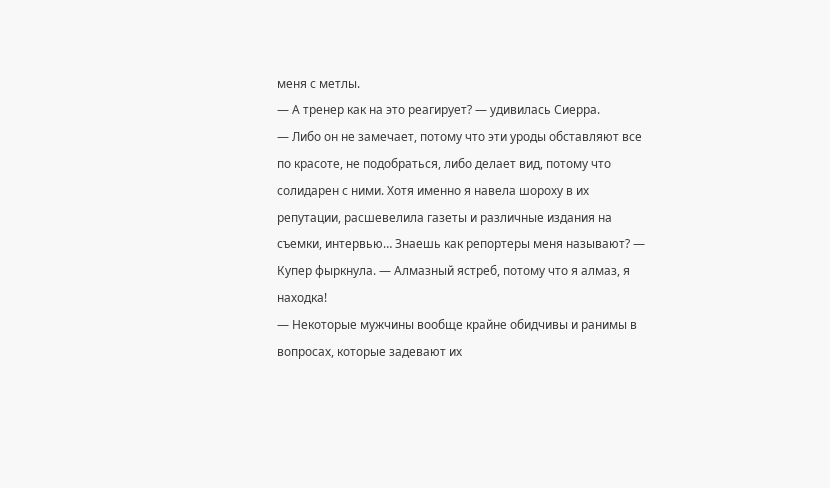меня с метлы.
— А тренер как на это реагирует? — удивилась Сиерра.
— Либо он не замечает, потому что эти уроды обставляют все по красоте, не подобраться, либо делает вид, потому что солидарен с ними. Хотя именно я навела шороху в их репутации, расшевелила газеты и различные издания на съемки, интервью… Знаешь как репортеры меня называют? — Купер фыркнула. — Алмазный ястреб, потому что я алмаз, я находка!
— Некоторые мужчины вообще крайне обидчивы и ранимы в вопросах, которые задевают их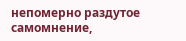непомерно раздутое самомнение,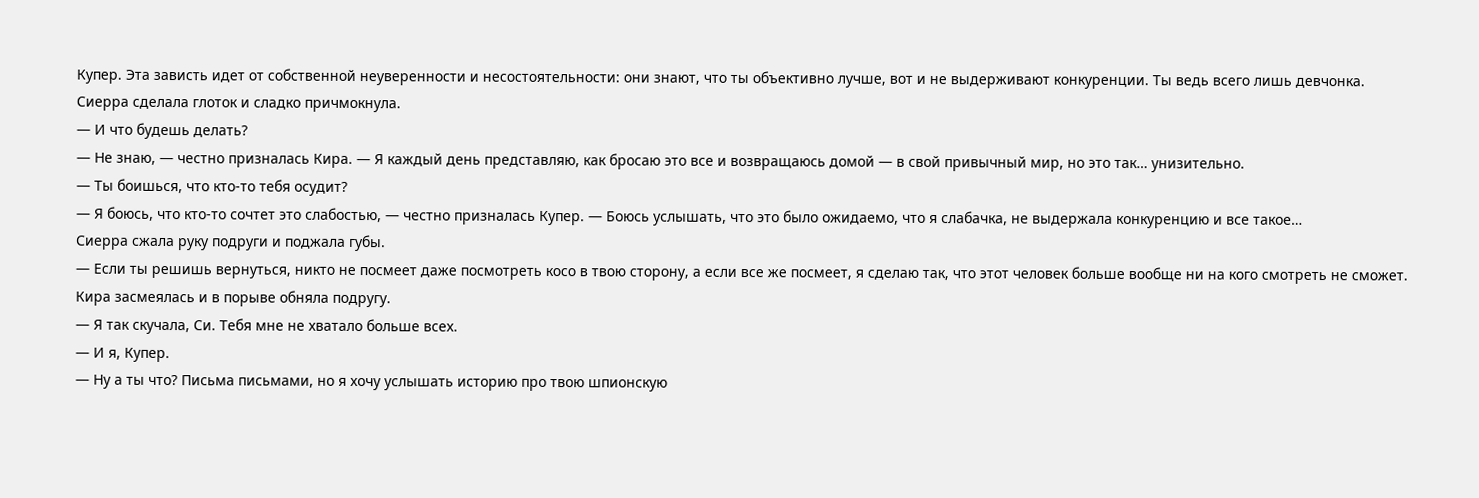Купер. Эта зависть идет от собственной неуверенности и несостоятельности: они знают, что ты объективно лучше, вот и не выдерживают конкуренции. Ты ведь всего лишь девчонка.
Сиерра сделала глоток и сладко причмокнула.
— И что будешь делать?
— Не знаю, — честно призналась Кира. — Я каждый день представляю, как бросаю это все и возвращаюсь домой — в свой привычный мир, но это так… унизительно.
— Ты боишься, что кто-то тебя осудит?
— Я боюсь, что кто-то сочтет это слабостью, — честно призналась Купер. — Боюсь услышать, что это было ожидаемо, что я слабачка, не выдержала конкуренцию и все такое…
Сиерра сжала руку подруги и поджала губы.
— Если ты решишь вернуться, никто не посмеет даже посмотреть косо в твою сторону, а если все же посмеет, я сделаю так, что этот человек больше вообще ни на кого смотреть не сможет.
Кира засмеялась и в порыве обняла подругу.
— Я так скучала, Си. Тебя мне не хватало больше всех.
— И я, Купер.
— Ну а ты что? Письма письмами, но я хочу услышать историю про твою шпионскую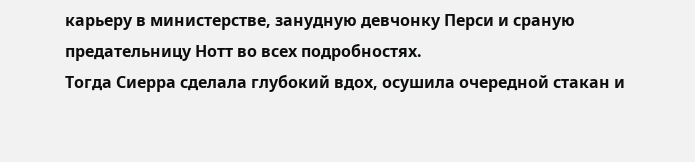карьеру в министерстве, занудную девчонку Перси и сраную предательницу Нотт во всех подробностях.
Тогда Сиерра сделала глубокий вдох, осушила очередной стакан и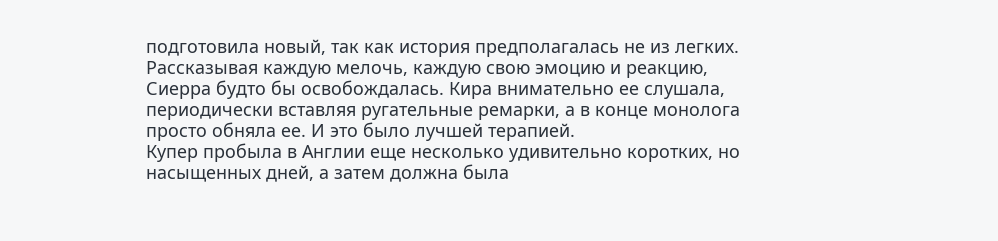подготовила новый, так как история предполагалась не из легких. Рассказывая каждую мелочь, каждую свою эмоцию и реакцию, Сиерра будто бы освобождалась. Кира внимательно ее слушала, периодически вставляя ругательные ремарки, а в конце монолога просто обняла ее. И это было лучшей терапией.
Купер пробыла в Англии еще несколько удивительно коротких, но насыщенных дней, а затем должна была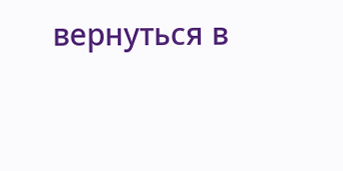вернуться в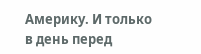Америку. И только в день перед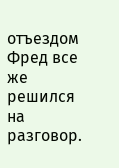отъездом Фред все же решился на разговор.